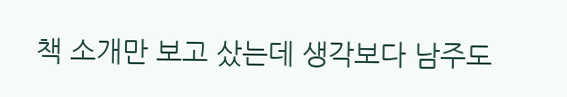책 소개만 보고 샀는데 생각보다 남주도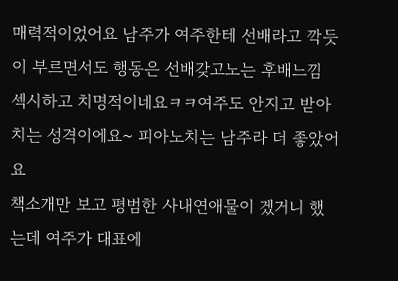매력적이었어요 남주가 여주한테 선배라고 깍듯이 부르면서도 행동은 선배갖고노는 후배느낌 섹시하고 치명적이네요ㅋㅋ여주도 안지고 받아치는 성격이에요~ 피아노치는 남주라 더 좋았어요
책소개만 보고 평범한 사내연애물이 겠거니 했는데 여주가 대표에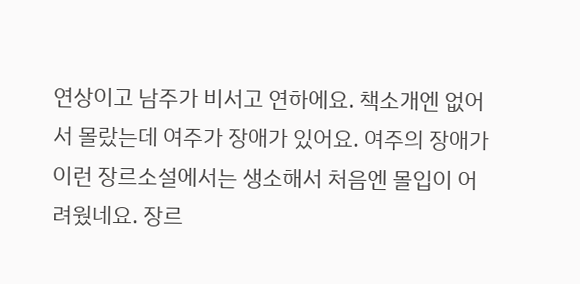연상이고 남주가 비서고 연하에요. 책소개엔 없어서 몰랐는데 여주가 장애가 있어요. 여주의 장애가 이런 장르소설에서는 생소해서 처음엔 몰입이 어려웠네요. 장르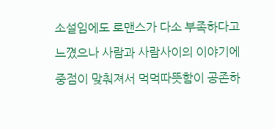소설임에도 로맨스가 다소 부족하다고 느꼈으나 사람과 사람사이의 이야기에 중점이 맞춰져서 먹먹따뜻함이 공존하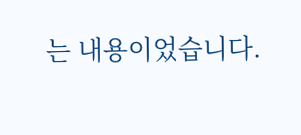는 내용이었습니다.